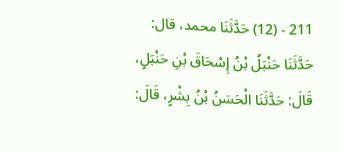211 - (12) حَدَّثَنَا محمد، قال: حَدَّثَنَا حَنْبَلُ بْنُ إِسْحَاقَ بْنِ حَنْبَلٍ، قَالَ: حَدَّثَنَا الْحَسَنُ بْنُ بِشْرٍ، قَالَ: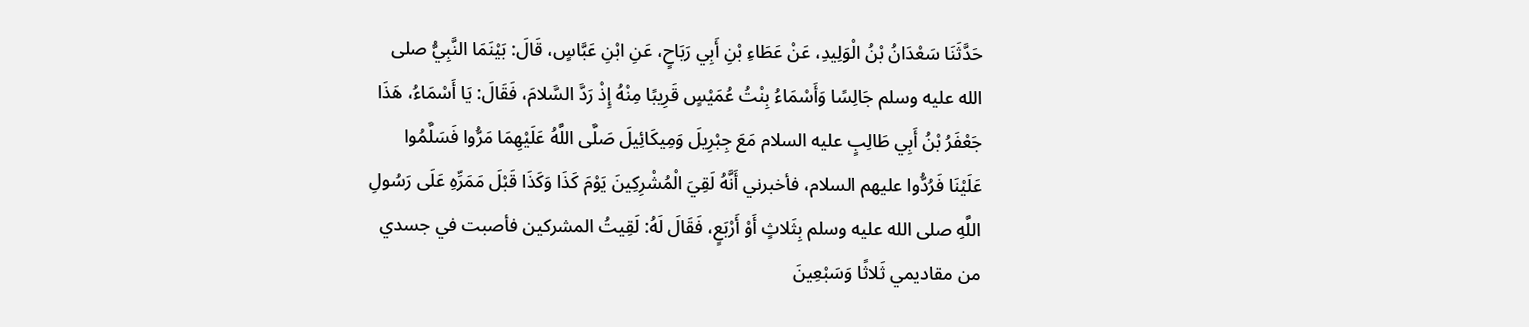حَدَّثَنَا سَعْدَانُ بْنُ الْوَلِيدِ، عَنْ عَطَاءِ بْنِ أَبِي رَبَاحٍ، عَنِ ابْنِ عَبَّاسٍ، قَالَ: بَيْنَمَا النَّبِيُّ صلى الله عليه وسلم جَالِسًا وَأَسْمَاءُ بِنْتُ عُمَيْسٍ قَرِيبًا مِنْهُ إِذْ رَدَّ السَّلامَ، فَقَالَ: يَا أَسْمَاءُ، هَذَا جَعْفَرُ بْنُ أَبِي طَالِبٍ عليه السلام مَعَ جِبْرِيلَ وَمِيكَائِيلَ صَلَّى اللَّهُ عَلَيْهِمَا مَرُّوا فَسَلَّمُوا عَلَيْنَا فَرُدُّوا عليهم السلام، فأخبرني أَنَّهُ لَقِيَ الْمُشْرِكِينَ يَوْمَ كَذَا وَكَذَا قَبْلَ مَمَرِّهِ عَلَى رَسُولِ اللَّهِ صلى الله عليه وسلم بِثَلاثٍ أَوْ أَرْبَعٍ، فَقَالَ لَهُ: لَقِيتُ المشركين فأصبت في جسدي من مقاديمي ثَلاثًا وَسَبْعِينَ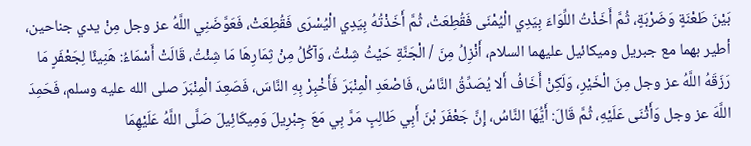بَيْنَ طَعْنَةٍ وَضَرْبَةٍ، ثُمَّ أَخَذْتُ اللِّوَاءَ بِيَدِي الْيُمْنَى فَقُطِعَتْ، ثُمَّ أَخَذْتُهُ بِيَدِي الْيُسْرَى فَقُطِعَتْ، فَعَوَّضَنِي اللَّهُ عز وجل مِنْ يدي جناحين، أطير بهما مع جبريل وميكائيل عليهما السلام، أَنْزِلُ مِنَ / الْجَنَّةِ حَيْثُ شِئْتُ، وَآكُلُ مِنْ ثِمَارِهَا مَا شِئْتُ، قَالَتْ أَسْمَاءُ: هَنِيئًا لِجَعْفَرٍ مَا رَزَقَهُ اللَّهُ عز وجل مِنَ الْخَيْرِ، وَلَكِنْ أَخَافُ أَلا يُصَدِّقُ النَّاسُ، فَاصْعَدِ الْمِنْبَرَ فَأَخْبِرْ بِهِ النَّاسَ، فَصَعِدَ الْمِنْبَرَ صلى الله عليه وسلم، فَحَمِدَ اللَّهَ عز وجل وَأَثْنَى عَلَيْهِ، ثُمَّ قَالَ: أَيُّهَا النَّاسُ، إِنَّ جَعْفَرَ بْنَ أَبِي طَالِبٍ مَرَّ بِي مَعَ جِبْرِيلَ وَمِيكَائِيلَ صَلَّى اللَّهُ عَلَيْهِمَا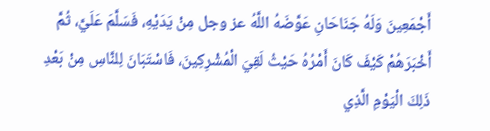أَجْمَعِينَ وَلَهُ جَنَاحَانِ عَوَّضَهُ اللَّهُ عز وجل مِنْ يَدَيْهِ، فَسَلَّمَ عَلَيَّ، ثُمَّ أَخْبَرَهُمْ كَيْفَ كَانَ أَمْرُهُ حَيْثُ لَقِيَ الْمُشْرِكِينَ، فَاسْتَبَانَ لِلنَّاسِ مِنْ بَعْدِ ذَلِكَ الْيَوْمِ الَّذِي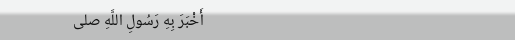أَخْبَرَ بِهِ رَسُولِ اللَّهِ صلى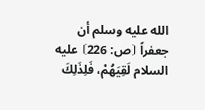الله عليه وسلم أن جعفراً ⦗ص: 226⦘ عليه السلام لَقِيَهُمْ، فَلِذَلِكَ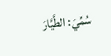سُمِّيَ: الطَّيَّارَ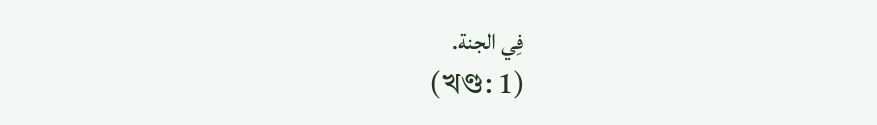فِي الجنة.
(খণ্ড: 1)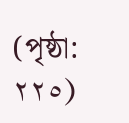(পৃষ্ঠা: ٢٢٥)